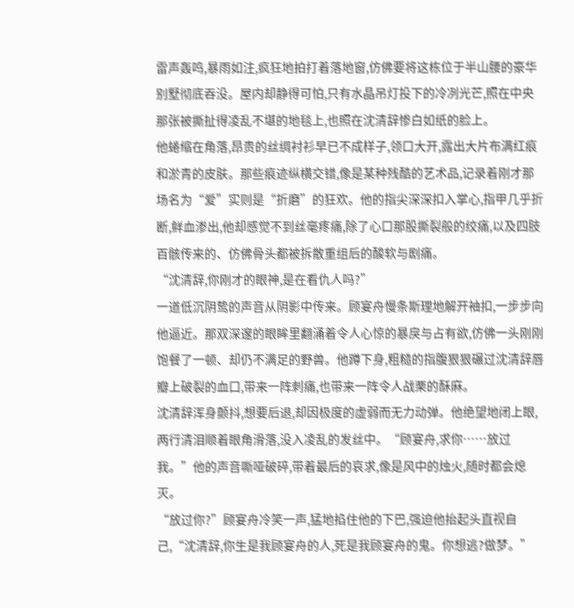雷声轰鸣,暴雨如注,疯狂地拍打着落地窗,仿佛要将这栋位于半山腰的豪华别墅彻底吞没。屋内却静得可怕,只有水晶吊灯投下的冷冽光芒,照在中央那张被撕扯得凌乱不堪的地毯上,也照在沈清辞惨白如纸的脸上。
他蜷缩在角落,昂贵的丝绸衬衫早已不成样子,领口大开,露出大片布满红痕和淤青的皮肤。那些痕迹纵横交错,像是某种残酷的艺术品,记录着刚才那场名为“爱”实则是“折磨”的狂欢。他的指尖深深扣入掌心,指甲几乎折断,鲜血渗出,他却感觉不到丝毫疼痛,除了心口那股撕裂般的绞痛,以及四肢百骸传来的、仿佛骨头都被拆散重组后的酸软与剧痛。
“沈清辞,你刚才的眼神,是在看仇人吗?”
一道低沉阴鸷的声音从阴影中传来。顾宴舟慢条斯理地解开袖扣,一步步向他逼近。那双深邃的眼眸里翻涌着令人心惊的暴戾与占有欲,仿佛一头刚刚饱餐了一顿、却仍不满足的野兽。他蹲下身,粗糙的指腹狠狠碾过沈清辞唇瓣上破裂的血口,带来一阵刺痛,也带来一阵令人战栗的酥麻。
沈清辞浑身颤抖,想要后退,却因极度的虚弱而无力动弹。他绝望地闭上眼,两行清泪顺着眼角滑落,没入凌乱的发丝中。“顾宴舟,求你……放过我。”他的声音嘶哑破碎,带着最后的哀求,像是风中的烛火,随时都会熄灭。
“放过你?”顾宴舟冷笑一声,猛地掐住他的下巴,强迫他抬起头直视自己,“沈清辞,你生是我顾宴舟的人,死是我顾宴舟的鬼。你想逃?做梦。”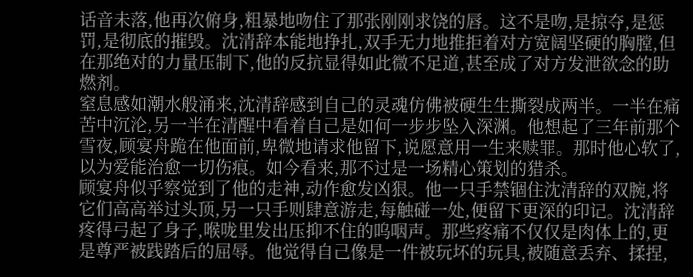话音未落,他再次俯身,粗暴地吻住了那张刚刚求饶的唇。这不是吻,是掠夺,是惩罚,是彻底的摧毁。沈清辞本能地挣扎,双手无力地推拒着对方宽阔坚硬的胸膛,但在那绝对的力量压制下,他的反抗显得如此微不足道,甚至成了对方发泄欲念的助燃剂。
窒息感如潮水般涌来,沈清辞感到自己的灵魂仿佛被硬生生撕裂成两半。一半在痛苦中沉沦,另一半在清醒中看着自己是如何一步步坠入深渊。他想起了三年前那个雪夜,顾宴舟跪在他面前,卑微地请求他留下,说愿意用一生来赎罪。那时他心软了,以为爱能治愈一切伤痕。如今看来,那不过是一场精心策划的猎杀。
顾宴舟似乎察觉到了他的走神,动作愈发凶狠。他一只手禁锢住沈清辞的双腕,将它们高高举过头顶,另一只手则肆意游走,每触碰一处,便留下更深的印记。沈清辞疼得弓起了身子,喉咙里发出压抑不住的呜咽声。那些疼痛不仅仅是肉体上的,更是尊严被践踏后的屈辱。他觉得自己像是一件被玩坏的玩具,被随意丢弃、揉捏,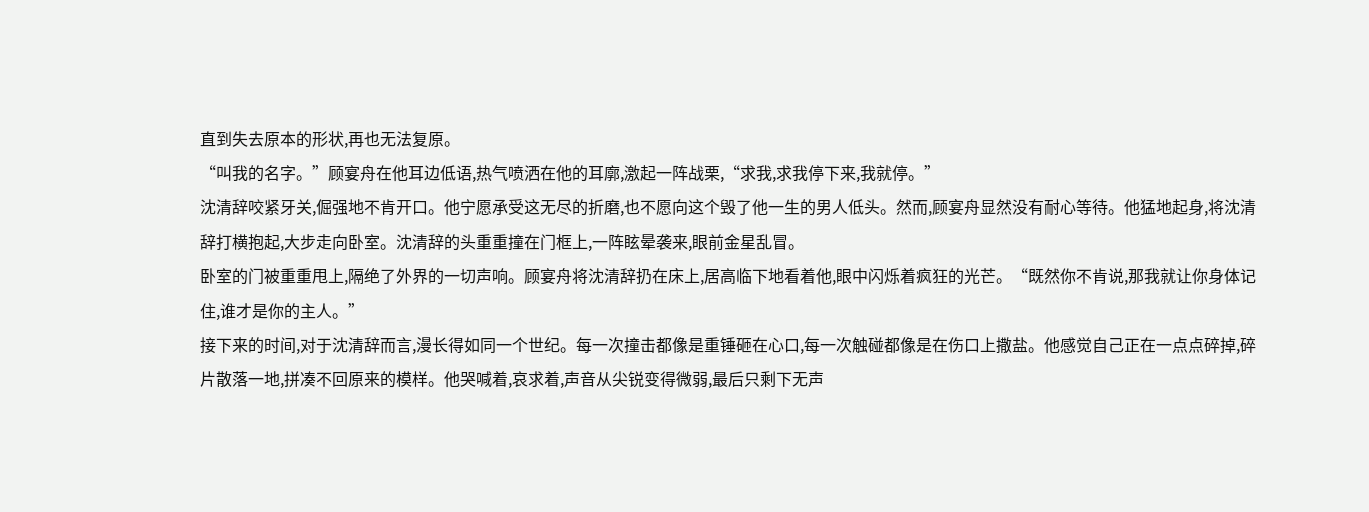直到失去原本的形状,再也无法复原。
“叫我的名字。”顾宴舟在他耳边低语,热气喷洒在他的耳廓,激起一阵战栗,“求我,求我停下来,我就停。”
沈清辞咬紧牙关,倔强地不肯开口。他宁愿承受这无尽的折磨,也不愿向这个毁了他一生的男人低头。然而,顾宴舟显然没有耐心等待。他猛地起身,将沈清辞打横抱起,大步走向卧室。沈清辞的头重重撞在门框上,一阵眩晕袭来,眼前金星乱冒。
卧室的门被重重甩上,隔绝了外界的一切声响。顾宴舟将沈清辞扔在床上,居高临下地看着他,眼中闪烁着疯狂的光芒。“既然你不肯说,那我就让你身体记住,谁才是你的主人。”
接下来的时间,对于沈清辞而言,漫长得如同一个世纪。每一次撞击都像是重锤砸在心口,每一次触碰都像是在伤口上撒盐。他感觉自己正在一点点碎掉,碎片散落一地,拼凑不回原来的模样。他哭喊着,哀求着,声音从尖锐变得微弱,最后只剩下无声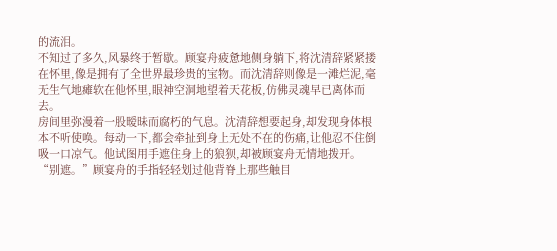的流泪。
不知过了多久,风暴终于暂歇。顾宴舟疲惫地侧身躺下,将沈清辞紧紧搂在怀里,像是拥有了全世界最珍贵的宝物。而沈清辞则像是一滩烂泥,毫无生气地瘫软在他怀里,眼神空洞地望着天花板,仿佛灵魂早已离体而去。
房间里弥漫着一股暧昧而腐朽的气息。沈清辞想要起身,却发现身体根本不听使唤。每动一下,都会牵扯到身上无处不在的伤痛,让他忍不住倒吸一口凉气。他试图用手遮住身上的狼狈,却被顾宴舟无情地拨开。
“别遮。”顾宴舟的手指轻轻划过他背脊上那些触目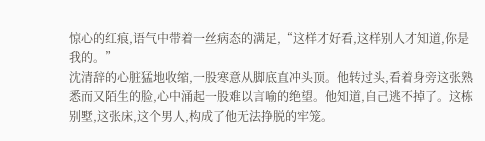惊心的红痕,语气中带着一丝病态的满足,“这样才好看,这样别人才知道,你是我的。”
沈清辞的心脏猛地收缩,一股寒意从脚底直冲头顶。他转过头,看着身旁这张熟悉而又陌生的脸,心中涌起一股难以言喻的绝望。他知道,自己逃不掉了。这栋别墅,这张床,这个男人,构成了他无法挣脱的牢笼。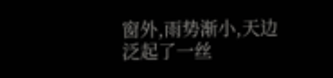窗外,雨势渐小,天边泛起了一丝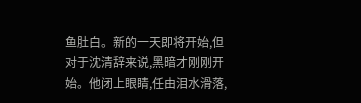鱼肚白。新的一天即将开始,但对于沈清辞来说,黑暗才刚刚开始。他闭上眼睛,任由泪水滑落,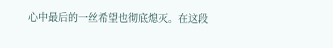心中最后的一丝希望也彻底熄灭。在这段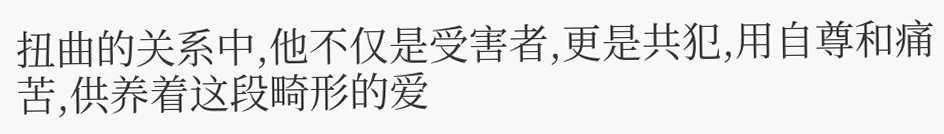扭曲的关系中,他不仅是受害者,更是共犯,用自尊和痛苦,供养着这段畸形的爱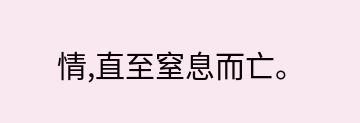情,直至窒息而亡。